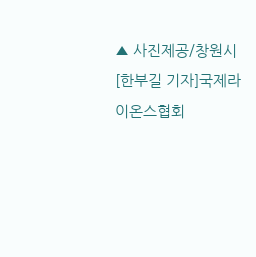▲ 사진제공/창원시
[한부길 기자]국제라이온스협회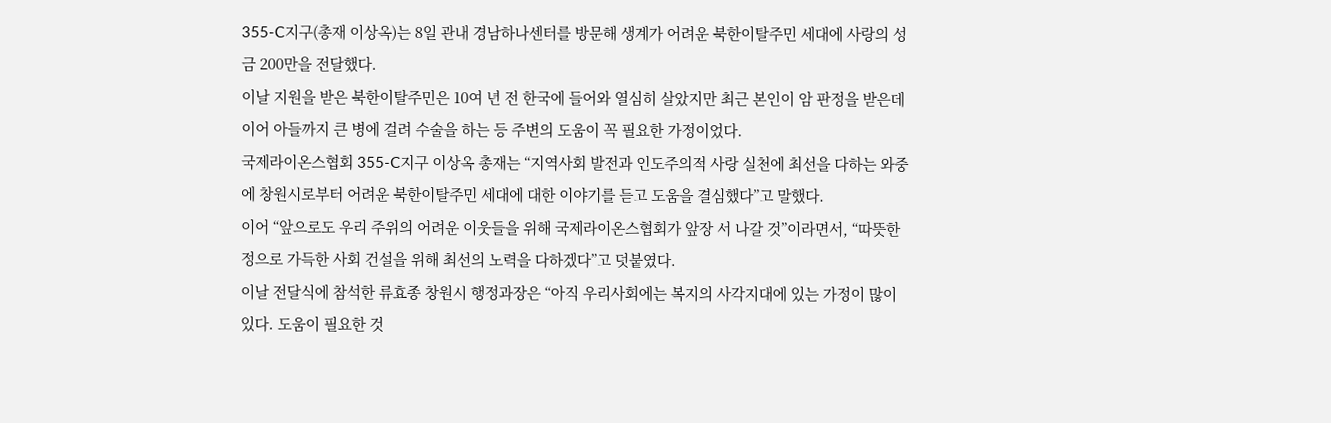355-C지구(총재 이상옥)는 8일 관내 경남하나센터를 방문해 생계가 어려운 북한이탈주민 세대에 사랑의 성금 200만을 전달했다.
이날 지원을 받은 북한이탈주민은 10여 년 전 한국에 들어와 열심히 살았지만 최근 본인이 암 판정을 받은데 이어 아들까지 큰 병에 걸려 수술을 하는 등 주변의 도움이 꼭 필요한 가정이었다.
국제라이온스협회 355-C지구 이상옥 총재는 “지역사회 발전과 인도주의적 사랑 실천에 최선을 다하는 와중에 창원시로부터 어려운 북한이탈주민 세대에 대한 이야기를 듣고 도움을 결심했다”고 말했다.
이어 “앞으로도 우리 주위의 어려운 이웃들을 위해 국제라이온스협회가 앞장 서 나갈 것”이라면서, “따뜻한 정으로 가득한 사회 건설을 위해 최선의 노력을 다하겠다”고 덧붙였다.
이날 전달식에 참석한 류효종 창원시 행정과장은 “아직 우리사회에는 복지의 사각지대에 있는 가정이 많이 있다. 도움이 필요한 것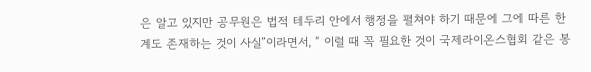은 알고 있지만 공무원은 법적 테두리 안에서 행정을 펼쳐야 하기 때문에 그에 따른 한계도 존재하는 것이 사실”이라면서, “ 이럴 때 꼭 필요한 것이 국제라이온스협회 같은 봉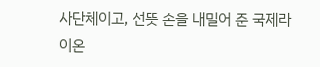사단체이고, 선뜻 손을 내밀어 준 국제라이온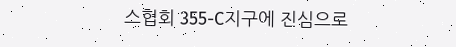스협회 355-C지구에 진심으로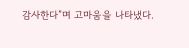감사한다”며 고마움을 나타냈다.